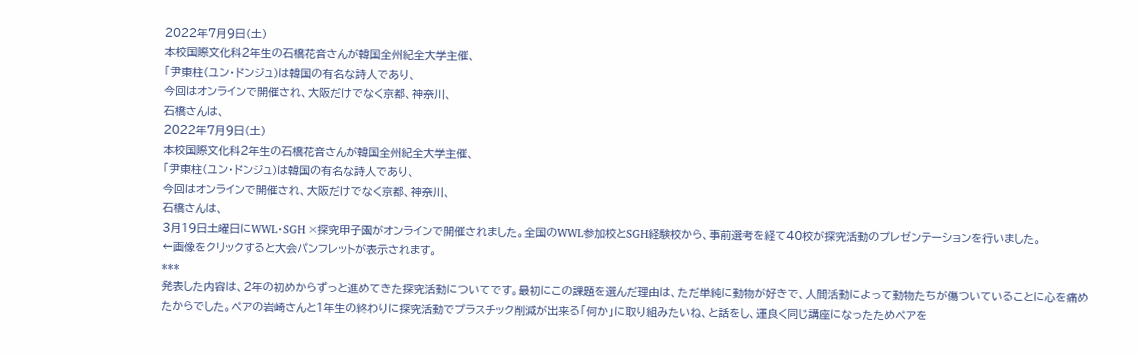2022年7月9日(土)
本校国際文化科2年生の石橋花音さんが韓国全州紀全大学主催、
「尹東柱(ユン・ドンジュ)は韓国の有名な詩人であり、
今回はオンラインで開催され、大阪だけでなく京都、神奈川、
石橋さんは、
2022年7月9日(土)
本校国際文化科2年生の石橋花音さんが韓国全州紀全大学主催、
「尹東柱(ユン・ドンジュ)は韓国の有名な詩人であり、
今回はオンラインで開催され、大阪だけでなく京都、神奈川、
石橋さんは、
3月19日土曜日にWWL・SGH ×探究甲子園がオンラインで開催されました。全国のWWL参加校とSGH経験校から、事前選考を経て40校が探究活動のプレゼンテーションを行いました。
←画像をクリックすると大会パンフレットが表示されます。
***
発表した内容は、2年の初めからずっと進めてきた探究活動についてです。最初にこの課題を選んだ理由は、ただ単純に動物が好きで、人間活動によって動物たちが傷ついていることに心を痛めたからでした。ペアの岩崎さんと1年生の終わりに探究活動でプラスチック削減が出来る「何か」に取り組みたいね、と話をし、運良く同じ講座になったためペアを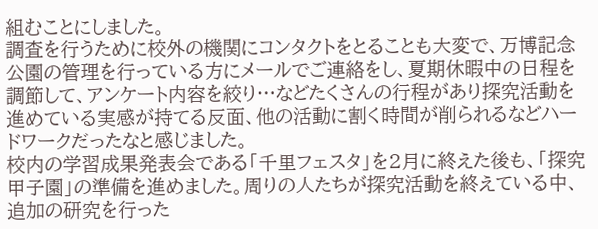組むことにしました。
調査を行うために校外の機関にコンタクトをとることも大変で、万博記念公園の管理を行っている方にメールでご連絡をし、夏期休暇中の日程を調節して、アンケート内容を絞り…などたくさんの行程があり探究活動を進めている実感が持てる反面、他の活動に割く時間が削られるなどハードワークだったなと感じました。
校内の学習成果発表会である「千里フェスタ」を2月に終えた後も、「探究甲子園」の準備を進めました。周りの人たちが探究活動を終えている中、追加の研究を行った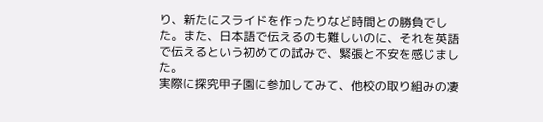り、新たにスライドを作ったりなど時間との勝負でした。また、日本語で伝えるのも難しいのに、それを英語で伝えるという初めての試みで、緊張と不安を感じました。
実際に探究甲子園に参加してみて、他校の取り組みの凄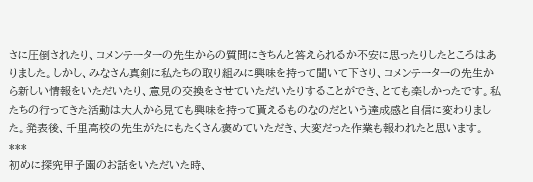さに圧倒されたり、コメンテーターの先生からの質問にきちんと答えられるか不安に思ったりしたところはありました。しかし、みなさん真剣に私たちの取り組みに興味を持って聞いて下さり、コメンテーターの先生から新しい情報をいただいたり、意見の交換をさせていただいたりすることができ、とても楽しかったです。私たちの行ってきた活動は大人から見ても興味を持って貰えるものなのだという達成感と自信に変わりました。発表後、千里高校の先生がたにもたくさん褒めていただき、大変だった作業も報われたと思います。
***
初めに探究甲子園のお話をいただいた時、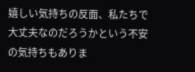嬉しい気持ちの反面、私たちで大丈夫なのだろうかという不安の気持ちもありま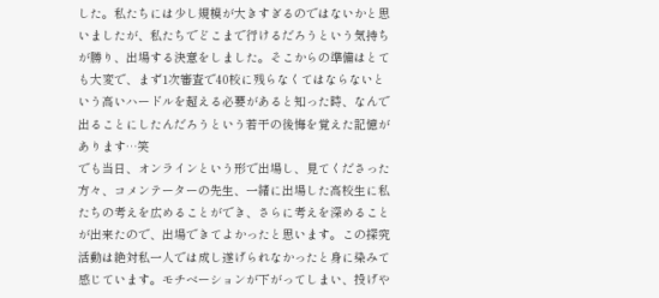した。私たちには少し規模が大きすぎるのではないかと思いましたが、私たちでどこまで行けるだろうという気持ちが勝り、出場する決意をしました。そこからの準備はとても大変で、まず1次審査で40校に残らなくてはならないという高いハードルを超える必要があると知った時、なんで出ることにしたんだろうという若干の後悔を覚えた記憶があります…笑
でも当日、オンラインという形で出場し、見てくださった方々、コメンテーターの先生、一緒に出場した高校生に私たちの考えを広めることができ、さらに考えを深めることが出来たので、出場できてよかったと思います。この探究活動は絶対私一人では成し遂げられなかったと身に染みて感じています。モチベーションが下がってしまい、投げや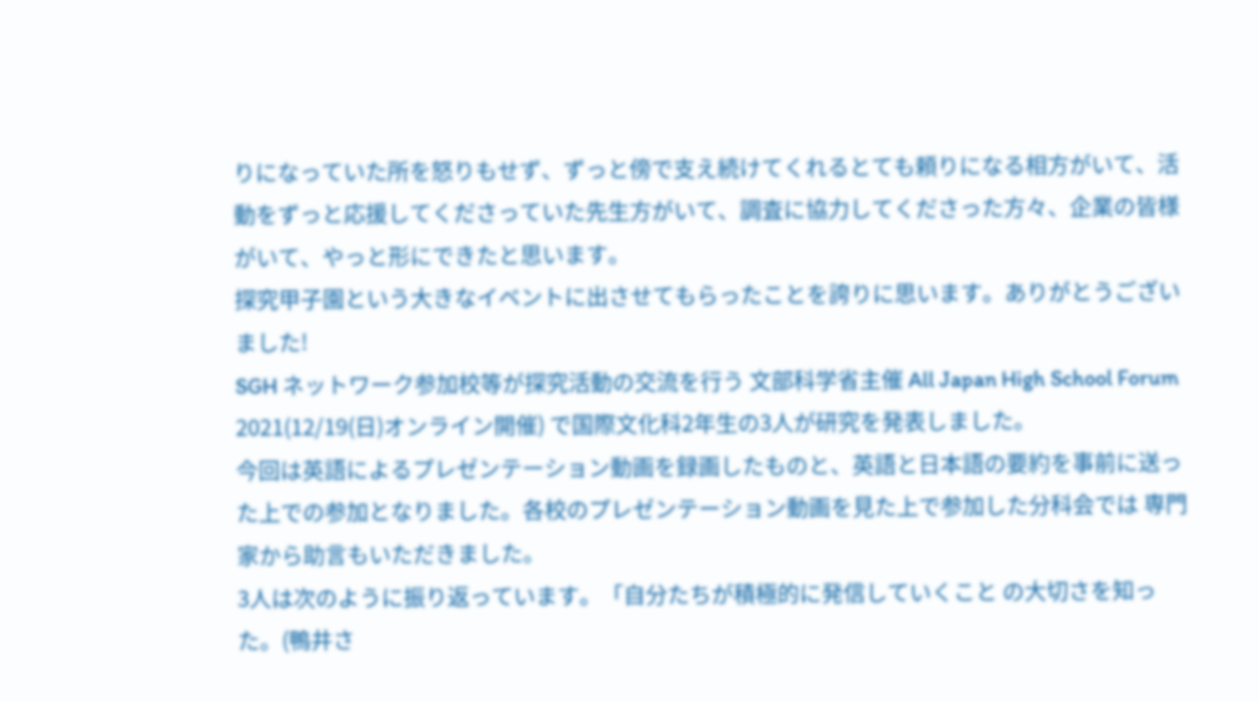りになっていた所を怒りもせず、ずっと傍で支え続けてくれるとても頼りになる相方がいて、活動をずっと応援してくださっていた先生方がいて、調査に協力してくださった方々、企業の皆様がいて、やっと形にできたと思います。
探究甲子園という大きなイベントに出させてもらったことを誇りに思います。ありがとうございました!
SGH ネットワーク参加校等が探究活動の交流を行う 文部科学省主催 All Japan High School Forum 2021(12/19(日)オンライン開催) で国際文化科2年生の3人が研究を発表しました。
今回は英語によるプレゼンテーション動画を録画したものと、英語と日本語の要約を事前に送った上での参加となりました。各校のプレゼンテーション動画を見た上で参加した分科会では 専門家から助言もいただきました。
3人は次のように振り返っています。「自分たちが積極的に発信していくこと の大切さを知った。(鴨井さ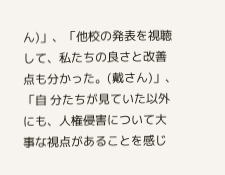ん)」、「他校の発表を視聴して、私たちの良さと改善点も分かった。(戴さん)」、「自 分たちが見ていた以外にも、人権侵害について大事な視点があることを感じ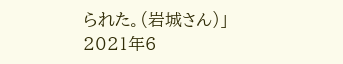られた。(岩城さん)」
2021年6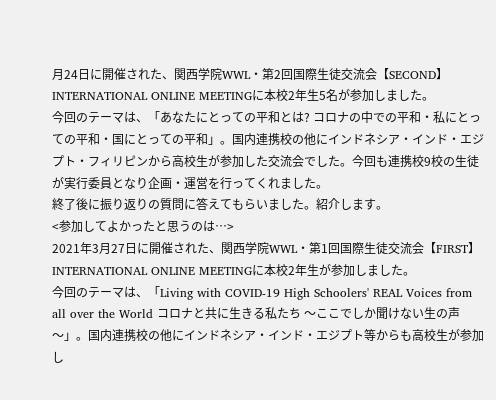月24日に開催された、関西学院WWL・第2回国際生徒交流会【SECOND】INTERNATIONAL ONLINE MEETINGに本校2年生5名が参加しました。
今回のテーマは、「あなたにとっての平和とは? コロナの中での平和・私にとっての平和・国にとっての平和」。国内連携校の他にインドネシア・インド・エジプト・フィリピンから高校生が参加した交流会でした。今回も連携校9校の生徒が実行委員となり企画・運営を行ってくれました。
終了後に振り返りの質問に答えてもらいました。紹介します。
<参加してよかったと思うのは…>
2021年3月27日に開催された、関西学院WWL・第1回国際生徒交流会【FIRST】INTERNATIONAL ONLINE MEETINGに本校2年生が参加しました。
今回のテーマは、「Living with COVID-19 High Schoolers' REAL Voices from all over the World コロナと共に生きる私たち 〜ここでしか聞けない生の声〜」。国内連携校の他にインドネシア・インド・エジプト等からも高校生が参加し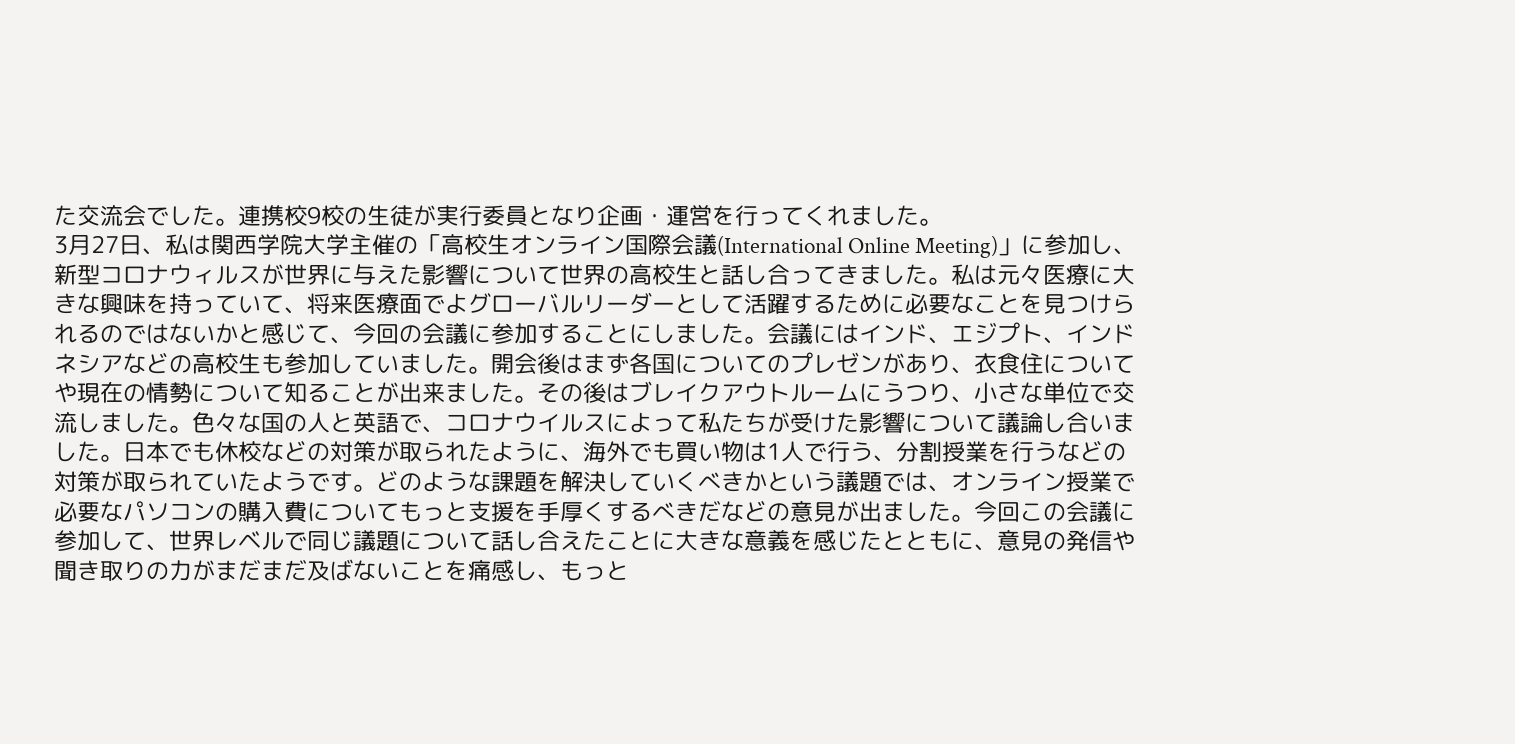た交流会でした。連携校9校の生徒が実行委員となり企画・運営を行ってくれました。
3月27日、私は関西学院大学主催の「高校生オンライン国際会議(International Online Meeting)」に参加し、新型コロナウィルスが世界に与えた影響について世界の高校生と話し合ってきました。私は元々医療に大きな興味を持っていて、将来医療面でよグローバルリーダーとして活躍するために必要なことを見つけられるのではないかと感じて、今回の会議に参加することにしました。会議にはインド、エジプト、インドネシアなどの高校生も参加していました。開会後はまず各国についてのプレゼンがあり、衣食住についてや現在の情勢について知ることが出来ました。その後はブレイクアウトルームにうつり、小さな単位で交流しました。色々な国の人と英語で、コロナウイルスによって私たちが受けた影響について議論し合いました。日本でも休校などの対策が取られたように、海外でも買い物は1人で行う、分割授業を行うなどの対策が取られていたようです。どのような課題を解決していくべきかという議題では、オンライン授業で必要なパソコンの購入費についてもっと支援を手厚くするべきだなどの意見が出ました。今回この会議に参加して、世界レベルで同じ議題について話し合えたことに大きな意義を感じたとともに、意見の発信や聞き取りの力がまだまだ及ばないことを痛感し、もっと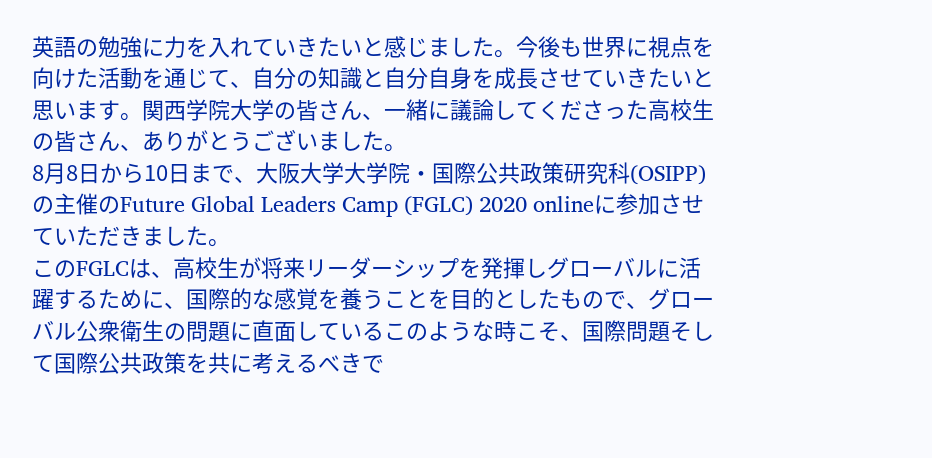英語の勉強に力を入れていきたいと感じました。今後も世界に視点を向けた活動を通じて、自分の知識と自分自身を成長させていきたいと思います。関西学院大学の皆さん、一緒に議論してくださった高校生の皆さん、ありがとうございました。
8月8日から10日まで、大阪大学大学院・国際公共政策研究科(OSIPP)の主催のFuture Global Leaders Camp (FGLC) 2020 onlineに参加させていただきました。
このFGLCは、高校生が将来リーダーシップを発揮しグローバルに活躍するために、国際的な感覚を養うことを目的としたもので、グローバル公衆衛生の問題に直面しているこのような時こそ、国際問題そして国際公共政策を共に考えるべきで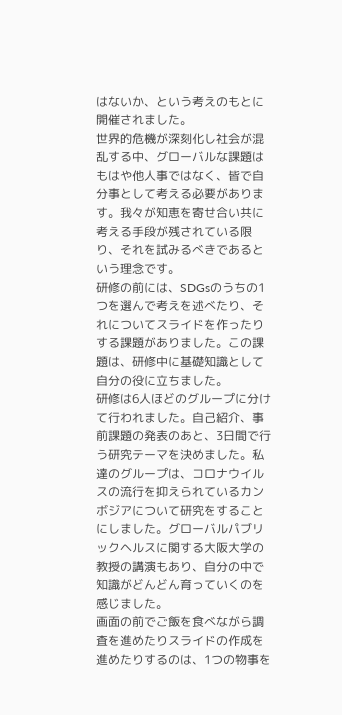はないか、という考えのもとに開催されました。
世界的危機が深刻化し社会が混乱する中、グローバルな課題はもはや他人事ではなく、皆で自分事として考える必要があります。我々が知恵を寄せ合い共に考える手段が残されている限り、それを試みるべきであるという理念です。
研修の前には、SDGsのうちの1つを選んで考えを述べたり、それについてスライドを作ったりする課題がありました。この課題は、研修中に基礎知識として自分の役に立ちました。
研修は6人ほどのグループに分けて行われました。自己紹介、事前課題の発表のあと、3日間で行う研究テーマを決めました。私達のグループは、コロナウイルスの流行を抑えられているカンボジアについて研究をすることにしました。グローバルパブリックヘルスに関する大阪大学の教授の講演もあり、自分の中で知識がどんどん育っていくのを感じました。
画面の前でご飯を食べながら調査を進めたりスライドの作成を進めたりするのは、1つの物事を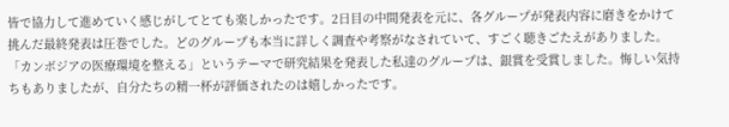皆で協力して進めていく感じがしてとても楽しかったです。2日目の中間発表を元に、各グループが発表内容に磨きをかけて挑んだ最終発表は圧巻でした。どのグループも本当に詳しく調査や考察がなされていて、すごく聴きごたえがありました。
「カンボジアの医療環境を整える」というテーマで研究結果を発表した私達のグループは、銀賞を受賞しました。悔しい気持ちもありましたが、自分たちの精一杯が評価されたのは嬉しかったです。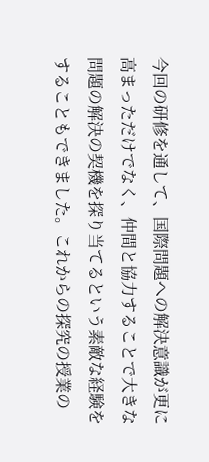今回の研修を通して、国際問題への解決意識が更に高まっただけでなく、仲間と協力することで大きな問題の解決の契機を探り当てるという素敵な経験をすることもできました。これからの探究の授業の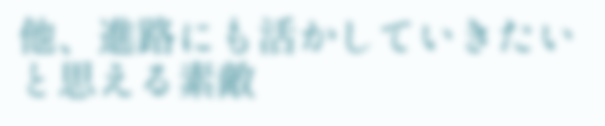他、進路にも活かしていきたいと思える素敵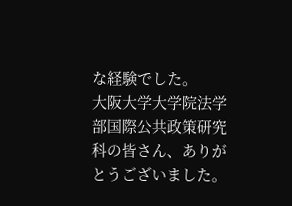な経験でした。
大阪大学大学院法学部国際公共政策研究科の皆さん、ありがとうございました。